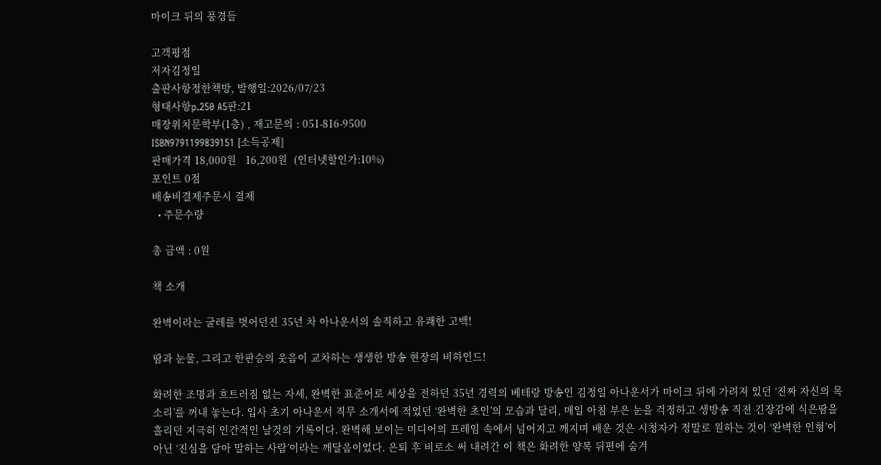마이크 뒤의 풍경들

고객평점
저자김정일
출판사항정한책방, 발행일:2026/07/23
형태사항p.250 A5판:21
매장위치문학부(1층) , 재고문의 : 051-816-9500
ISBN9791199839151 [소득공제]
판매가격 18,000원   16,200원  (인터넷할인가:10%)
포인트 0점
배송비결제주문시 결제
  • 주문수량

총 금액 : 0원

책 소개

완벽이라는 굴레를 벗어던진 35년 차 아나운서의 솔직하고 유쾌한 고백!

땀과 눈물, 그리고 한판승의 웃음이 교차하는 생생한 방송 현장의 비하인드!

화려한 조명과 흐트러짐 없는 자세, 완벽한 표준어로 세상을 전하던 35년 경력의 베테랑 방송인 김정일 아나운서가 마이크 뒤에 가려져 있던 ‘진짜 자신의 목소리’를 꺼내 놓는다. 입사 초기 아나운서 직무 소개서에 적었던 ‘완벽한 초인’의 모습과 달리, 매일 아침 부은 눈을 걱정하고 생방송 직전 긴장감에 식은땀을 흘리던 지극히 인간적인 날것의 기록이다. 완벽해 보이는 미디어의 프레임 속에서 넘어지고 깨지며 배운 것은 시청자가 정말로 원하는 것이 ‘완벽한 인형’이 아닌 ‘진심을 담아 말하는 사람’이라는 깨달음이었다. 은퇴 후 비로소 써 내려간 이 책은 화려한 양복 뒤편에 숨겨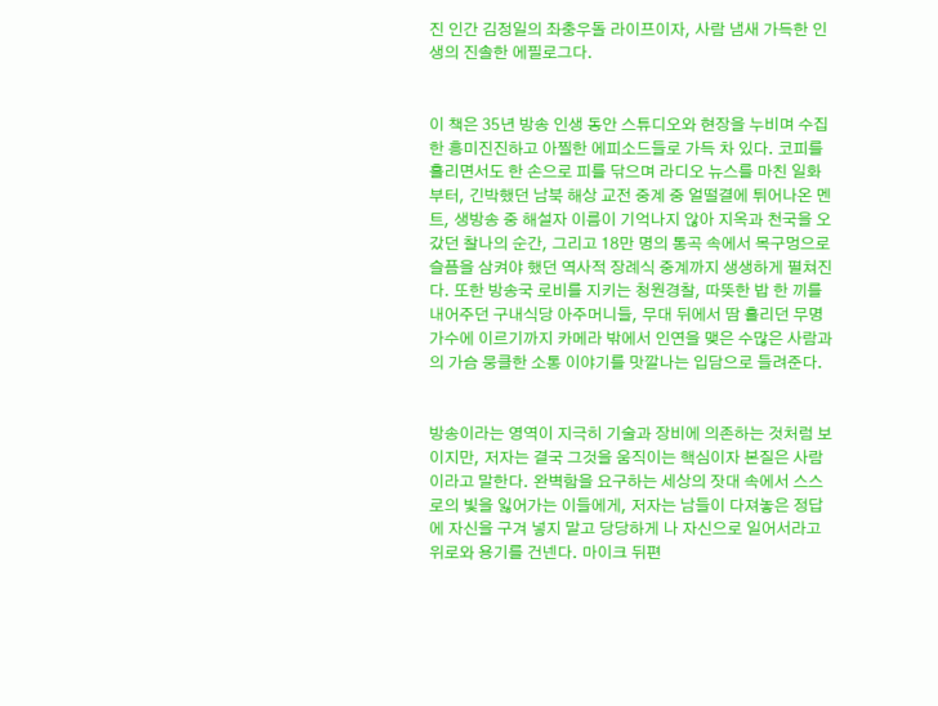진 인간 김정일의 좌충우돌 라이프이자, 사람 냄새 가득한 인생의 진솔한 에필로그다.


이 책은 35년 방송 인생 동안 스튜디오와 현장을 누비며 수집한 흥미진진하고 아찔한 에피소드들로 가득 차 있다. 코피를 흘리면서도 한 손으로 피를 닦으며 라디오 뉴스를 마친 일화부터, 긴박했던 남북 해상 교전 중계 중 얼떨결에 튀어나온 멘트, 생방송 중 해설자 이름이 기억나지 않아 지옥과 천국을 오갔던 찰나의 순간, 그리고 18만 명의 통곡 속에서 목구멍으로 슬픔을 삼켜야 했던 역사적 장례식 중계까지 생생하게 펼쳐진다. 또한 방송국 로비를 지키는 청원경찰, 따뜻한 밥 한 끼를 내어주던 구내식당 아주머니들, 무대 뒤에서 땀 흘리던 무명 가수에 이르기까지 카메라 밖에서 인연을 맺은 수많은 사람과의 가슴 뭉클한 소통 이야기를 맛깔나는 입담으로 들려준다.


방송이라는 영역이 지극히 기술과 장비에 의존하는 것처럼 보이지만, 저자는 결국 그것을 움직이는 핵심이자 본질은 사람이라고 말한다. 완벽함을 요구하는 세상의 잣대 속에서 스스로의 빛을 잃어가는 이들에게, 저자는 남들이 다져놓은 정답에 자신을 구겨 넣지 말고 당당하게 나 자신으로 일어서라고 위로와 용기를 건넨다. 마이크 뒤편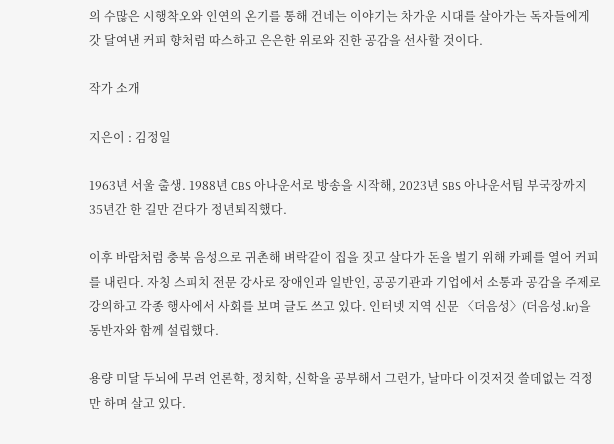의 수많은 시행착오와 인연의 온기를 통해 건네는 이야기는 차가운 시대를 살아가는 독자들에게 갓 달여낸 커피 향처럼 따스하고 은은한 위로와 진한 공감을 선사할 것이다.

작가 소개

지은이 : 김정일

1963년 서울 출생. 1988년 CBS 아나운서로 방송을 시작해, 2023년 SBS 아나운서팀 부국장까지 35년간 한 길만 걷다가 정년퇴직했다.

이후 바람처럼 충북 음성으로 귀촌해 벼락같이 집을 짓고 살다가 돈을 벌기 위해 카페를 열어 커피를 내린다. 자칭 스피치 전문 강사로 장애인과 일반인, 공공기관과 기업에서 소통과 공감을 주제로 강의하고 각종 행사에서 사회를 보며 글도 쓰고 있다. 인터넷 지역 신문 〈더음성〉(더음성.kr)을 동반자와 함께 설립했다.

용량 미달 두뇌에 무려 언론학, 정치학, 신학을 공부해서 그런가, 날마다 이것저것 쓸데없는 걱정만 하며 살고 있다.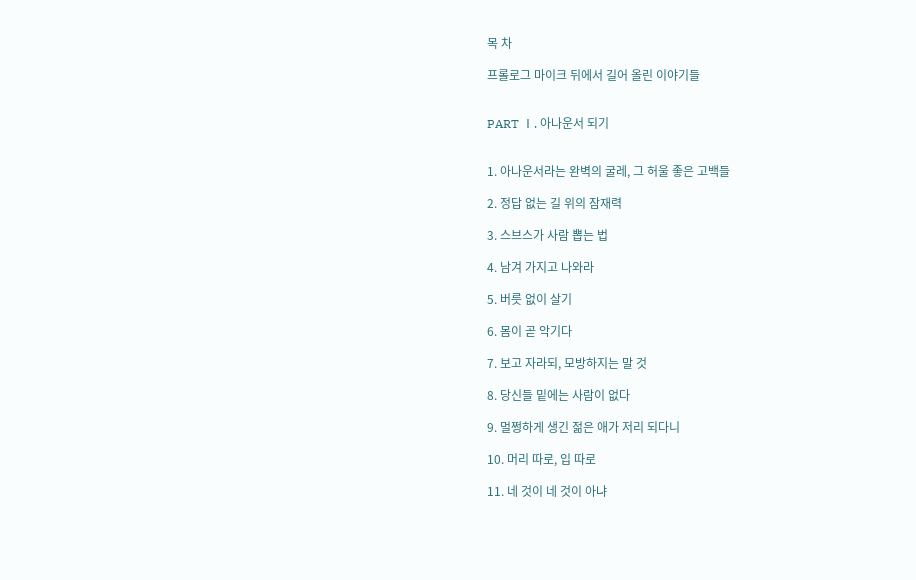목 차

프롤로그 마이크 뒤에서 길어 올린 이야기들


PART Ⅰ. 아나운서 되기


1. 아나운서라는 완벽의 굴레, 그 허울 좋은 고백들

2. 정답 없는 길 위의 잠재력

3. 스브스가 사람 뽑는 법

4. 남겨 가지고 나와라

5. 버릇 없이 살기

6. 몸이 곧 악기다

7. 보고 자라되, 모방하지는 말 것

8. 당신들 밑에는 사람이 없다

9. 멀쩡하게 생긴 젊은 애가 저리 되다니

10. 머리 따로, 입 따로

11. 네 것이 네 것이 아냐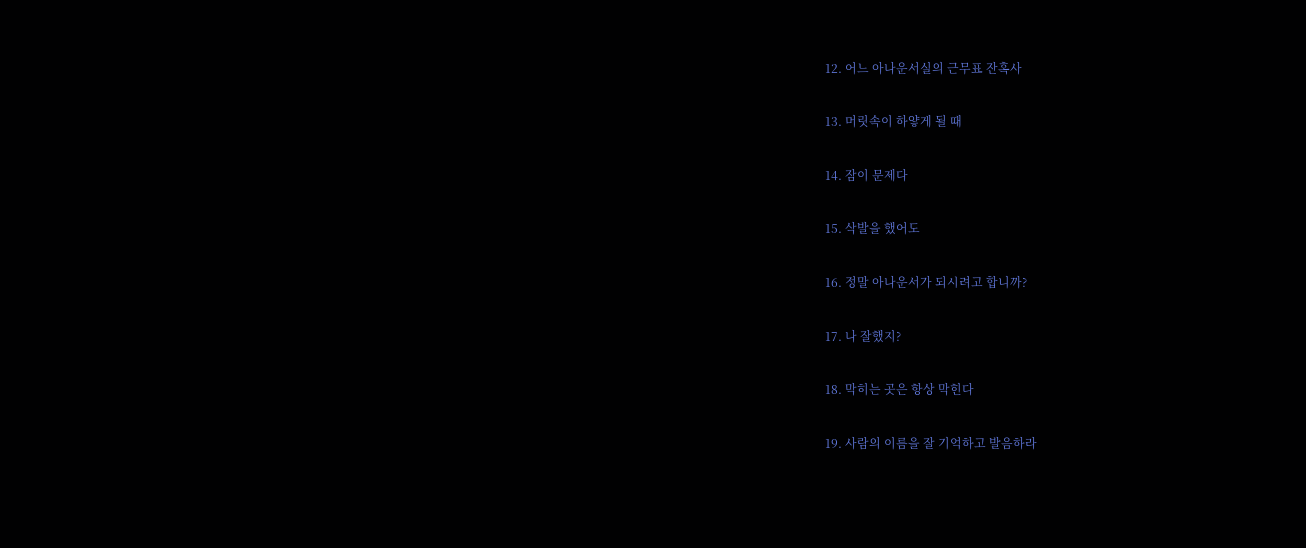12. 어느 아나운서실의 근무표 잔혹사

13. 머릿속이 하얗게 될 때

14. 잠이 문제다

15. 삭발을 했어도

16. 정말 아나운서가 되시려고 합니까?

17. 나 잘했지?

18. 막히는 곳은 항상 막힌다

19. 사람의 이름을 잘 기억하고 발음하라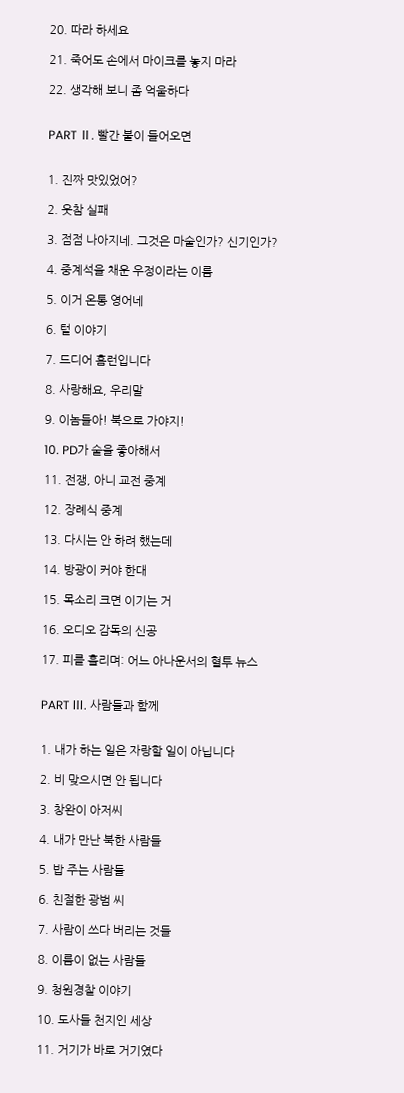20. 따라 하세요

21. 죽어도 손에서 마이크를 놓지 마라

22. 생각해 보니 좀 억울하다


PART Ⅱ. 빨간 불이 들어오면


1. 진짜 맛있었어?

2. 웃참 실패

3. 점점 나아지네. 그것은 마술인가? 신기인가?

4. 중계석을 채운 우정이라는 이름

5. 이거 온통 영어네

6. 털 이야기

7. 드디어 홈런입니다

8. 사랑해요, 우리말

9. 이놈들아! 북으로 가야지!

10. PD가 술을 좋아해서

11. 전쟁, 아니 교전 중계

12. 장례식 중계

13. 다시는 안 하려 했는데

14. 방광이 커야 한대

15. 목소리 크면 이기는 거

16. 오디오 감독의 신공

17. 피를 흘리며: 어느 아나운서의 혈투 뉴스


PART Ⅲ. 사람들과 함께


1. 내가 하는 일은 자랑할 일이 아닙니다

2. 비 맞으시면 안 됩니다

3. 창완이 아저씨

4. 내가 만난 북한 사람들

5. 밥 주는 사람들

6. 친절한 광범 씨

7. 사람이 쓰다 버리는 것들

8. 이름이 없는 사람들

9. 청원경찰 이야기

10. 도사들 천지인 세상

11. 거기가 바로 거기였다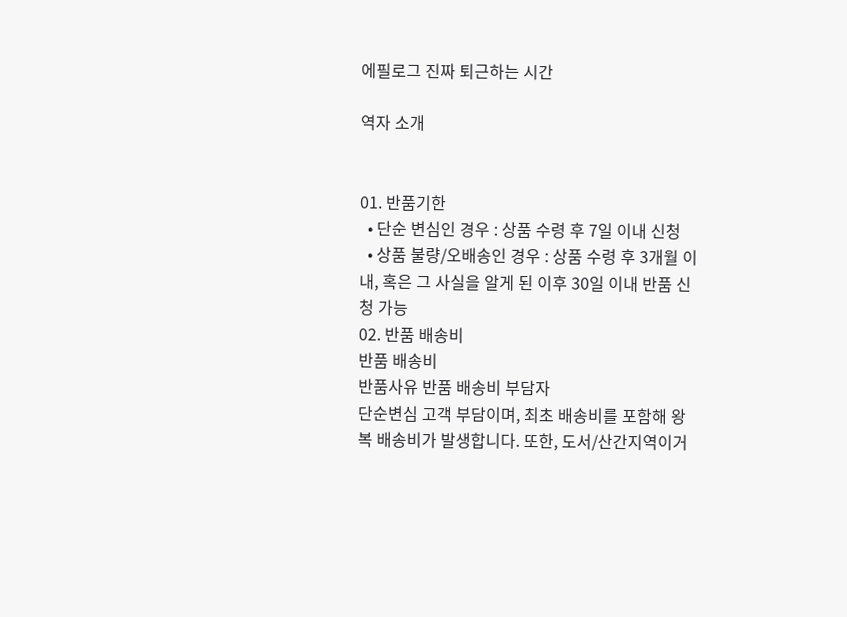에필로그 진짜 퇴근하는 시간

역자 소개


01. 반품기한
  • 단순 변심인 경우 : 상품 수령 후 7일 이내 신청
  • 상품 불량/오배송인 경우 : 상품 수령 후 3개월 이내, 혹은 그 사실을 알게 된 이후 30일 이내 반품 신청 가능
02. 반품 배송비
반품 배송비
반품사유 반품 배송비 부담자
단순변심 고객 부담이며, 최초 배송비를 포함해 왕복 배송비가 발생합니다. 또한, 도서/산간지역이거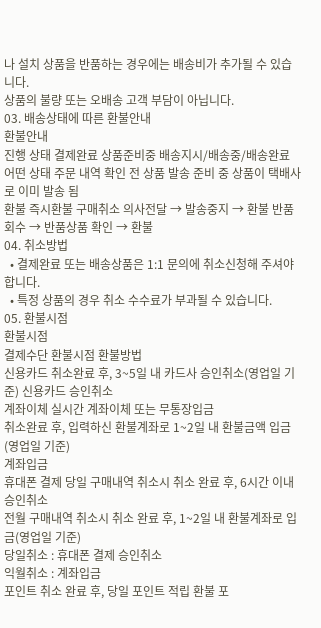나 설치 상품을 반품하는 경우에는 배송비가 추가될 수 있습니다.
상품의 불량 또는 오배송 고객 부담이 아닙니다.
03. 배송상태에 따른 환불안내
환불안내
진행 상태 결제완료 상품준비중 배송지시/배송중/배송완료
어떤 상태 주문 내역 확인 전 상품 발송 준비 중 상품이 택배사로 이미 발송 됨
환불 즉시환불 구매취소 의사전달 → 발송중지 → 환불 반품회수 → 반품상품 확인 → 환불
04. 취소방법
  • 결제완료 또는 배송상품은 1:1 문의에 취소신청해 주셔야 합니다.
  • 특정 상품의 경우 취소 수수료가 부과될 수 있습니다.
05. 환불시점
환불시점
결제수단 환불시점 환불방법
신용카드 취소완료 후, 3~5일 내 카드사 승인취소(영업일 기준) 신용카드 승인취소
계좌이체 실시간 계좌이체 또는 무통장입금
취소완료 후, 입력하신 환불계좌로 1~2일 내 환불금액 입금(영업일 기준)
계좌입금
휴대폰 결제 당일 구매내역 취소시 취소 완료 후, 6시간 이내 승인취소
전월 구매내역 취소시 취소 완료 후, 1~2일 내 환불계좌로 입금(영업일 기준)
당일취소 : 휴대폰 결제 승인취소
익월취소 : 계좌입금
포인트 취소 완료 후, 당일 포인트 적립 환불 포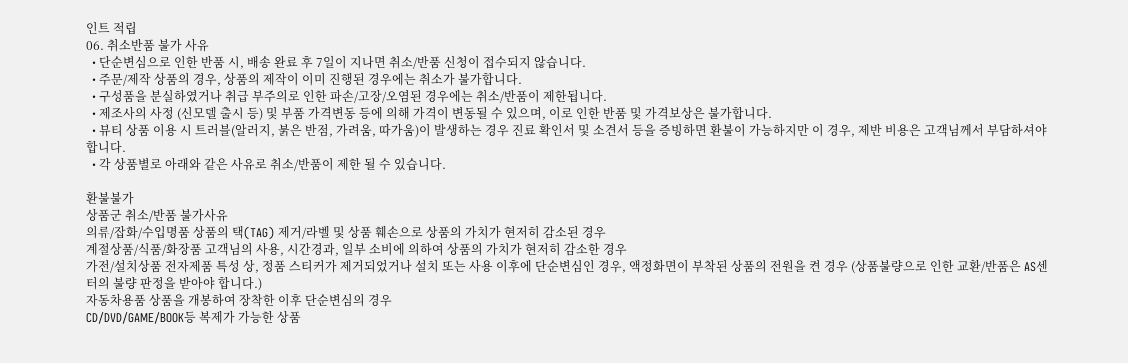인트 적립
06. 취소반품 불가 사유
  • 단순변심으로 인한 반품 시, 배송 완료 후 7일이 지나면 취소/반품 신청이 접수되지 않습니다.
  • 주문/제작 상품의 경우, 상품의 제작이 이미 진행된 경우에는 취소가 불가합니다.
  • 구성품을 분실하였거나 취급 부주의로 인한 파손/고장/오염된 경우에는 취소/반품이 제한됩니다.
  • 제조사의 사정 (신모델 출시 등) 및 부품 가격변동 등에 의해 가격이 변동될 수 있으며, 이로 인한 반품 및 가격보상은 불가합니다.
  • 뷰티 상품 이용 시 트러블(알러지, 붉은 반점, 가려움, 따가움)이 발생하는 경우 진료 확인서 및 소견서 등을 증빙하면 환불이 가능하지만 이 경우, 제반 비용은 고객님께서 부담하셔야 합니다.
  • 각 상품별로 아래와 같은 사유로 취소/반품이 제한 될 수 있습니다.

환불불가
상품군 취소/반품 불가사유
의류/잡화/수입명품 상품의 택(TAG) 제거/라벨 및 상품 훼손으로 상품의 가치가 현저히 감소된 경우
계절상품/식품/화장품 고객님의 사용, 시간경과, 일부 소비에 의하여 상품의 가치가 현저히 감소한 경우
가전/설치상품 전자제품 특성 상, 정품 스티커가 제거되었거나 설치 또는 사용 이후에 단순변심인 경우, 액정화면이 부착된 상품의 전원을 켠 경우 (상품불량으로 인한 교환/반품은 AS센터의 불량 판정을 받아야 합니다.)
자동차용품 상품을 개봉하여 장착한 이후 단순변심의 경우
CD/DVD/GAME/BOOK등 복제가 가능한 상품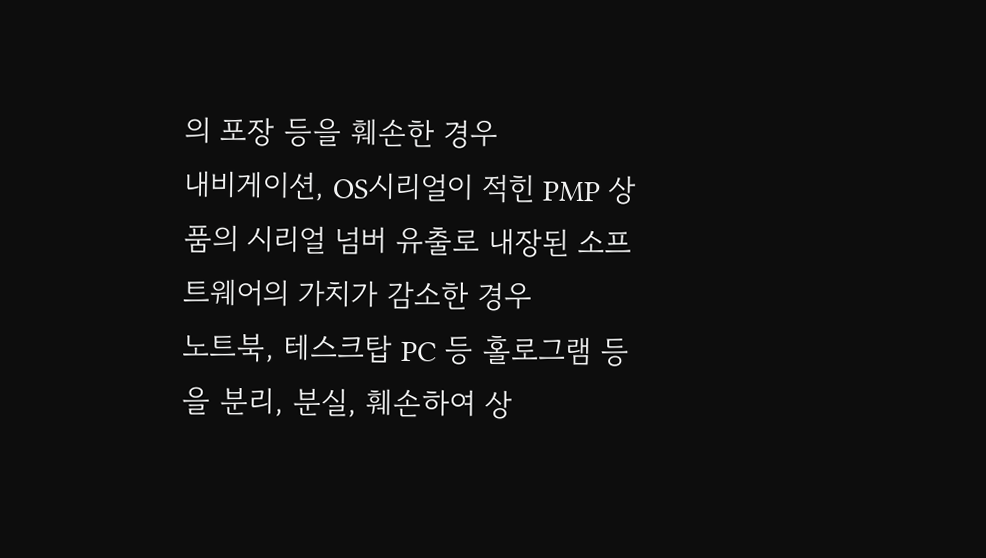의 포장 등을 훼손한 경우
내비게이션, OS시리얼이 적힌 PMP 상품의 시리얼 넘버 유출로 내장된 소프트웨어의 가치가 감소한 경우
노트북, 테스크탑 PC 등 홀로그램 등을 분리, 분실, 훼손하여 상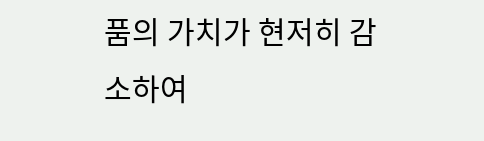품의 가치가 현저히 감소하여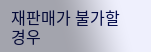재판매가 불가할 경우